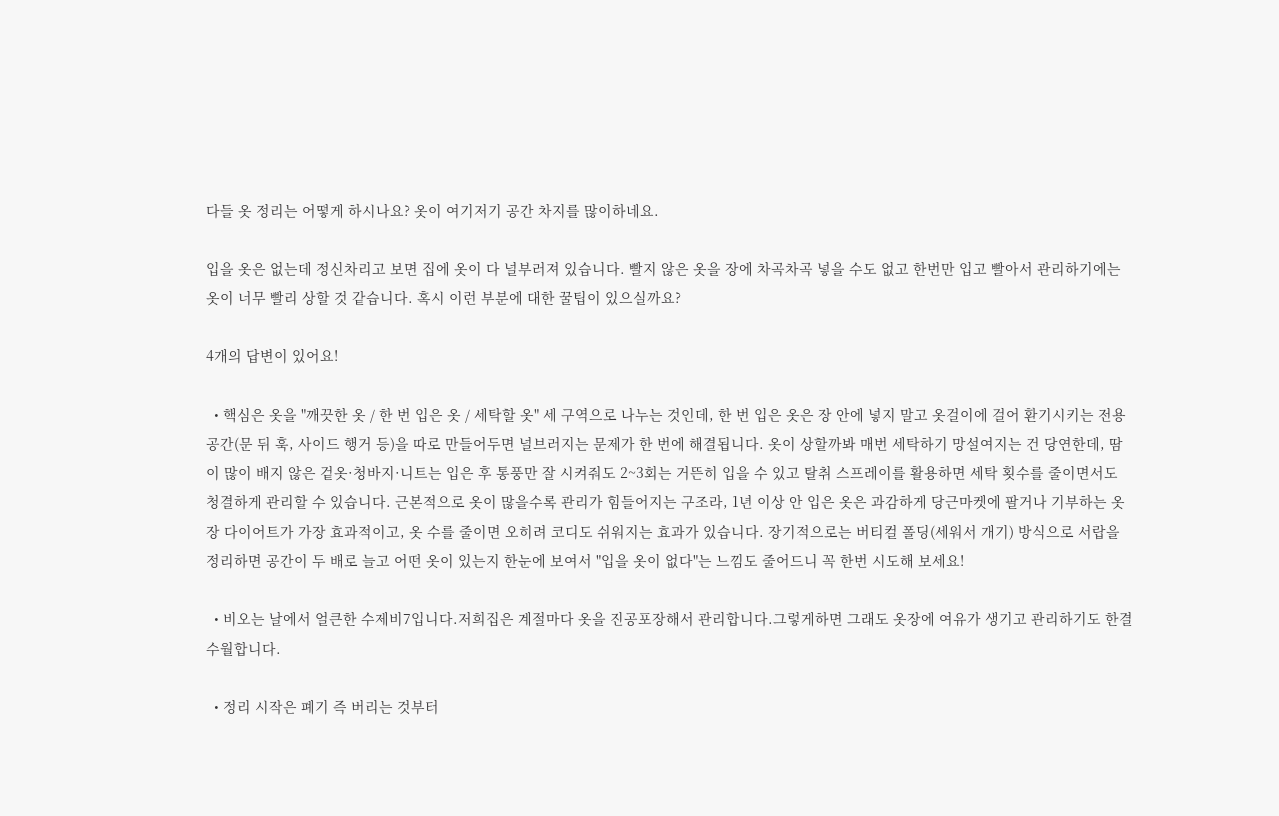다들 옷 정리는 어떻게 하시나요? 옷이 여기저기 공간 차지를 많이하네요.

입을 옷은 없는데 정신차리고 보면 집에 옷이 다 널부러져 있습니다. 빨지 않은 옷을 장에 차곡차곡 넣을 수도 없고 한번만 입고 빨아서 관리하기에는 옷이 너무 빨리 상할 것 같습니다. 혹시 이런 부분에 대한 꿀팁이 있으실까요?

4개의 답변이 있어요!

  • 핵심은 옷을 "깨끗한 옷 / 한 번 입은 옷 / 세탁할 옷" 세 구역으로 나누는 것인데, 한 번 입은 옷은 장 안에 넣지 말고 옷걸이에 걸어 환기시키는 전용 공간(문 뒤 훅, 사이드 행거 등)을 따로 만들어두면 널브러지는 문제가 한 번에 해결됩니다. 옷이 상할까봐 매번 세탁하기 망설여지는 건 당연한데, 땀이 많이 배지 않은 겉옷·청바지·니트는 입은 후 통풍만 잘 시켜줘도 2~3회는 거뜬히 입을 수 있고 탈취 스프레이를 활용하면 세탁 횟수를 줄이면서도 청결하게 관리할 수 있습니다. 근본적으로 옷이 많을수록 관리가 힘들어지는 구조라, 1년 이상 안 입은 옷은 과감하게 당근마켓에 팔거나 기부하는 옷장 다이어트가 가장 효과적이고, 옷 수를 줄이면 오히려 코디도 쉬워지는 효과가 있습니다. 장기적으로는 버티컬 폴딩(세워서 개기) 방식으로 서랍을 정리하면 공간이 두 배로 늘고 어떤 옷이 있는지 한눈에 보여서 "입을 옷이 없다"는 느낌도 줄어드니 꼭 한번 시도해 보세요!

  • 비오는 날에서 얼큰한 수제비7입니다.저희집은 계절마다 옷을 진공포장해서 관리합니다.그렇게하면 그래도 옷장에 여유가 생기고 관리하기도 한결 수월합니다.

  • 정리 시작은 폐기 즉 버리는 것부터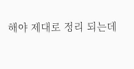해야 제대로 정리 되는데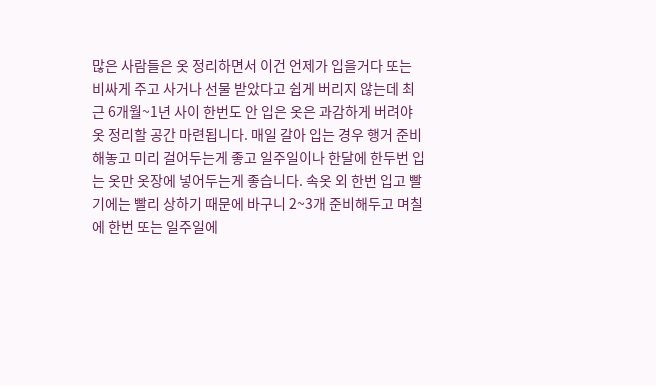많은 사람들은 옷 정리하면서 이건 언제가 입을거다 또는 비싸게 주고 사거나 선물 받았다고 쉽게 버리지 않는데 최근 6개월~1년 사이 한번도 안 입은 옷은 과감하게 버려야 옷 정리할 공간 마련됩니다. 매일 갈아 입는 경우 행거 준비해놓고 미리 걸어두는게 좋고 일주일이나 한달에 한두번 입는 옷만 옷장에 넣어두는게 좋습니다. 속옷 외 한번 입고 빨기에는 빨리 상하기 때문에 바구니 2~3개 준비해두고 며칠에 한번 또는 일주일에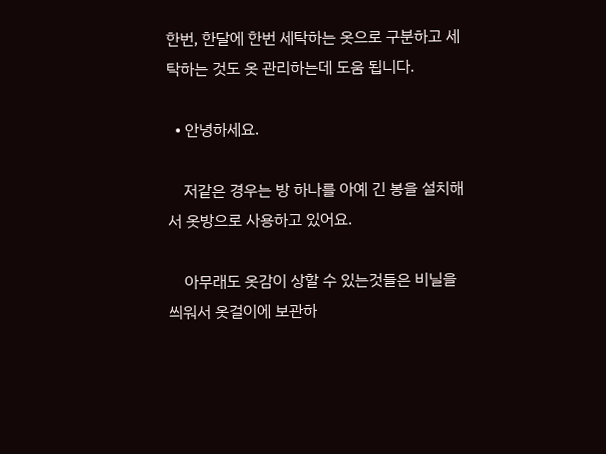한번, 한달에 한번 세탁하는 옷으로 구분하고 세탁하는 것도 옷 관리하는데 도움 됩니다.

  • 안녕하세요.

    저같은 경우는 방 하나를 아예 긴 봉을 설치해서 옷방으로 사용하고 있어요.

    아무래도 옷감이 상할 수 있는것들은 비닐을 씌워서 옷걸이에 보관하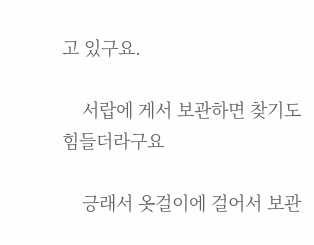고 있구요.

    서랍에 게서 보관하면 찾기도 힘들더라구요

    긍래서 옷걸이에 걸어서 보관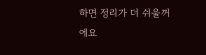하면 정리가 더 쉬울꺼에요